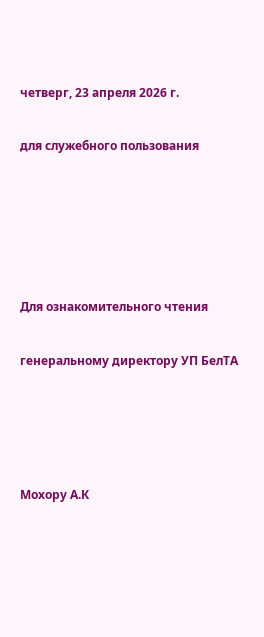четверг, 23 апреля 2026 г.

для служебного пользования





Для ознакомительного чтения

генеральному директору УП БелТА




Мохору А.К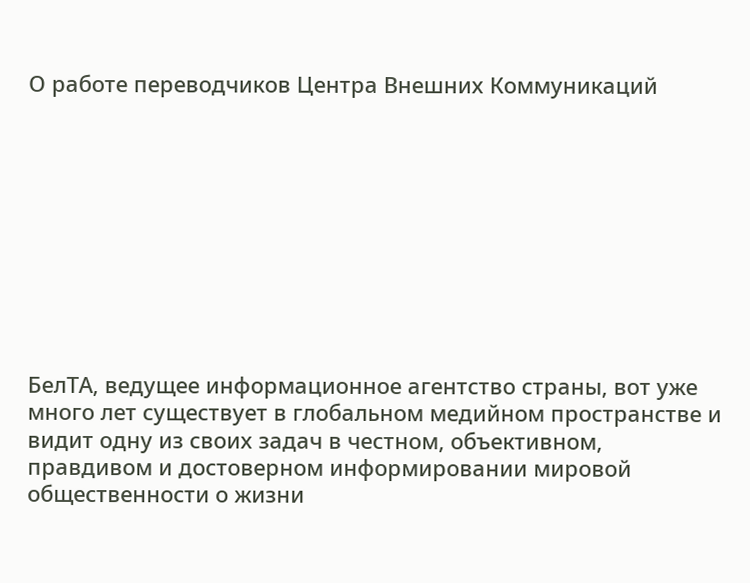О работе переводчиков Центра Внешних Коммуникаций










БелТА, ведущее информационное агентство страны, вот уже много лет существует в глобальном медийном пространстве и видит одну из своих задач в честном, объективном, правдивом и достоверном информировании мировой общественности о жизни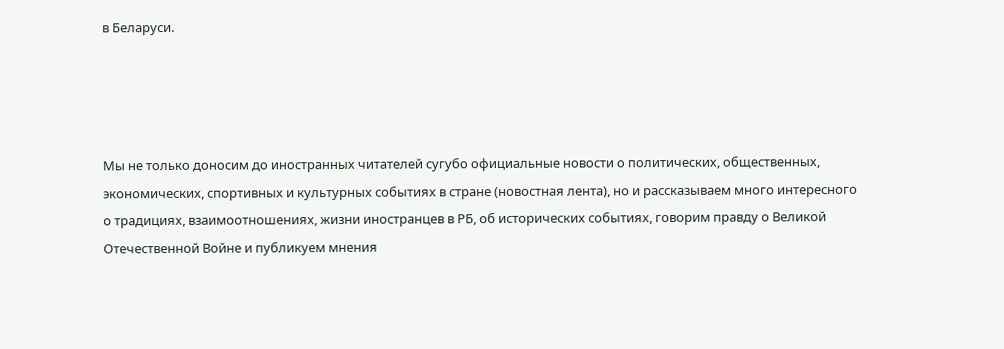в Беларуси.




Мы не только доносим до иностранных читателей сугубо официальные новости о политических, общественных, экономических, спортивных и культурных событиях в стране (новостная лента), но и рассказываем много интересного о традициях, взаимоотношениях, жизни иностранцев в РБ, об исторических событиях, говорим правду о Великой Отечественной Войне и публикуем мнения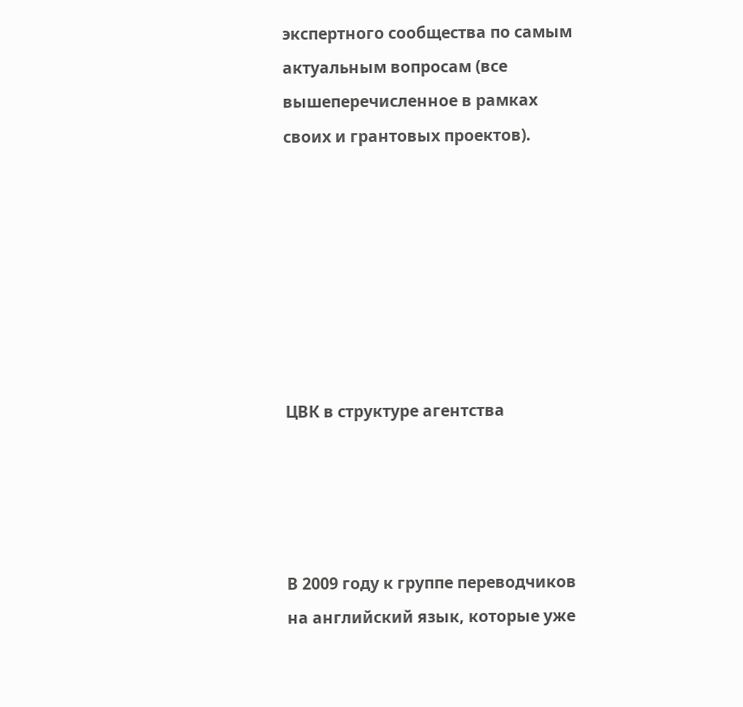экспертного сообщества по самым актуальным вопросам (все вышеперечисленное в рамках своих и грантовых проектов).







ЦВК в структуре агентства




В 2009 году к группе переводчиков на английский язык, которые уже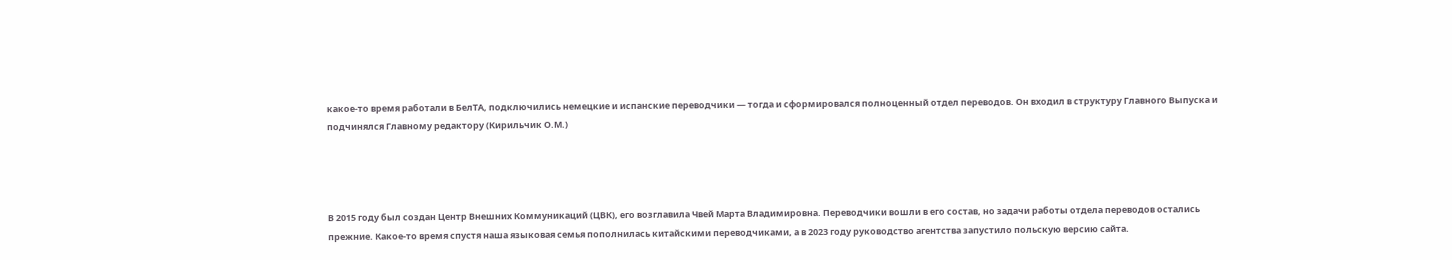какое-то время работали в БелТА, подключились немецкие и испанские переводчики — тогда и сформировался полноценный отдел переводов. Он входил в структуру Главного Выпуска и подчинялся Главному редактору (Кирильчик О.М.)




В 2015 году был создан Центр Внешних Коммуникаций (ЦВК), его возглавила Чвей Марта Владимировна. Переводчики вошли в его состав, но задачи работы отдела переводов остались прежние. Какое-то время спустя наша языковая семья пополнилась китайскими переводчиками, а в 2023 году руководство агентства запустило польскую версию сайта.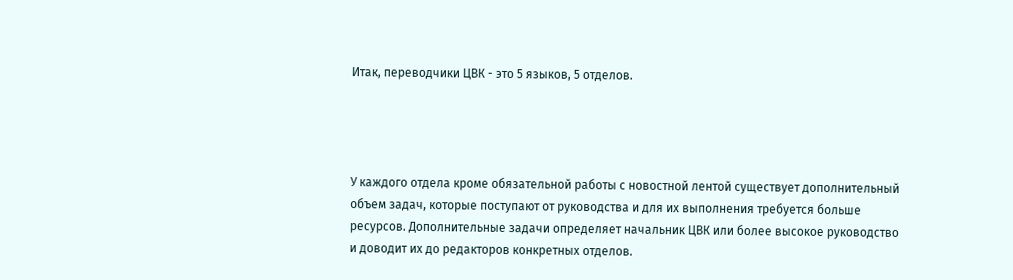Итак, переводчики ЦВК - это 5 языков, 5 отделов.




У каждого отдела кроме обязательной работы с новостной лентой существует дополнительный объем задач, которые поступают от руководства и для их выполнения требуется больше ресурсов. Дополнительные задачи определяет начальник ЦВК или более высокое руководство и доводит их до редакторов конкретных отделов.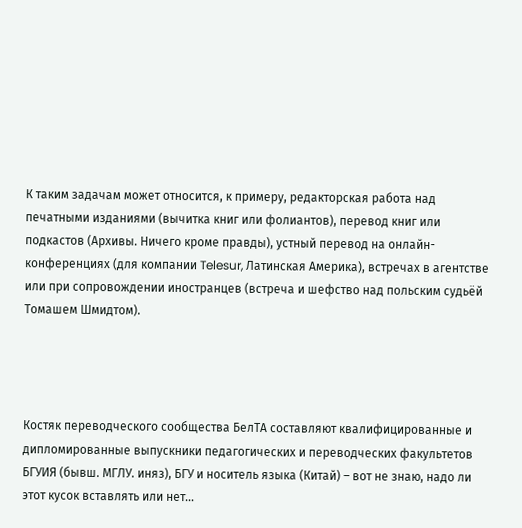К таким задачам может относится, к примеру, редакторская работа над печатными изданиями (вычитка книг или фолиантов), перевод книг или подкастов (Архивы. Ничего кроме правды), устный перевод на онлайн-конференциях (для компании Telesur, Латинская Америка), встречах в агентстве или при сопровождении иностранцев (встреча и шефство над польским судьёй Томашем Шмидтом).




Костяк переводческого сообщества БелТА составляют квалифицированные и дипломированные выпускники педагогических и переводческих факультетов БГУИЯ (бывш. МГЛУ. иняз), БГУ и носитель языка (Китай) – вот не знаю, надо ли этот кусок вставлять или нет…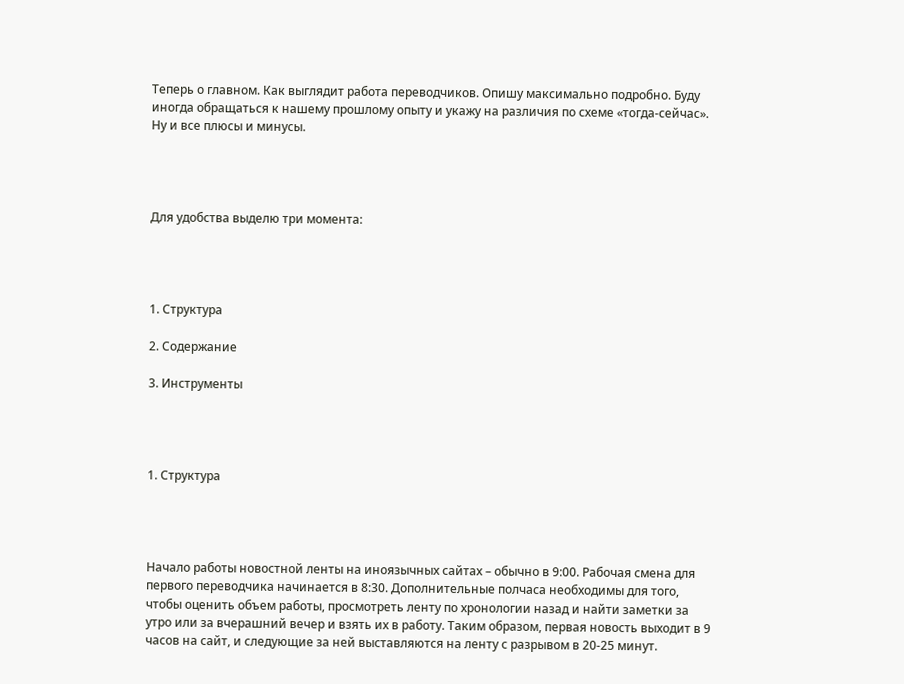Теперь о главном. Как выглядит работа переводчиков. Опишу максимально подробно. Буду иногда обращаться к нашему прошлому опыту и укажу на различия по схеме «тогда-сейчас». Ну и все плюсы и минусы.




Для удобства выделю три момента:




1. Структура

2. Содержание

3. Инструменты




1. Структура




Начало работы новостной ленты на иноязычных сайтах – обычно в 9:00. Рабочая смена для первого переводчика начинается в 8:30. Дополнительные полчаса необходимы для того, чтобы оценить объем работы, просмотреть ленту по хронологии назад и найти заметки за утро или за вчерашний вечер и взять их в работу. Таким образом, первая новость выходит в 9 часов на сайт, и следующие за ней выставляются на ленту с разрывом в 20-25 минут.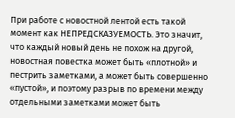При работе с новостной лентой есть такой момент как НЕПРЕДСКАЗУЕМОСТЬ. Это значит, что каждый новый день не похож на другой, новостная повестка может быть «плотной» и пестрить заметками, а может быть совершенно «пустой», и поэтому разрыв по времени между отдельными заметками может быть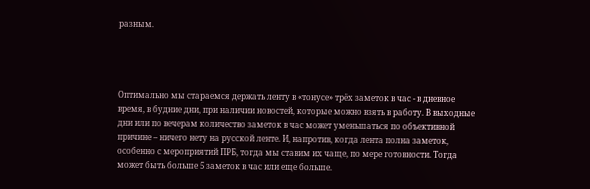разным.




Оптимально мы стараемся держать ленту в «тонусе» трёх заметок в час - в дневное время, в будние дни, при наличии новостей, которые можно взять в работу. В выходные дни или по вечерам количество заметок в час может уменьшаться по объективной причине – ничего нету на русской ленте. И, напротив, когда лента полна заметок, особенно с мероприятий ПРБ, тогда мы ставим их чаще, по мере готовности. Тогда может быть больше 5 заметок в час или еще больше.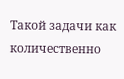Такой задачи как количественно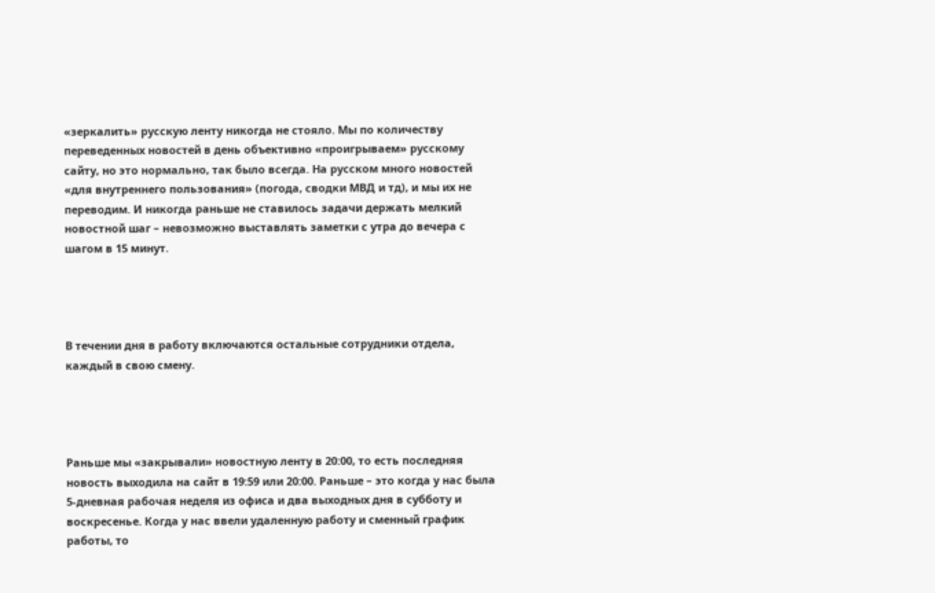«зеркалить» русскую ленту никогда не стояло. Мы по количеству переведенных новостей в день объективно «проигрываем» русскому сайту, но это нормально, так было всегда. На русском много новостей «для внутреннего пользования» (погода, сводки МВД и тд), и мы их не переводим. И никогда раньше не ставилось задачи держать мелкий новостной шаг – невозможно выставлять заметки с утра до вечера с шагом в 15 минут.




В течении дня в работу включаются остальные сотрудники отдела, каждый в свою смену.




Раньше мы «закрывали» новостную ленту в 20:00, то есть последняя новость выходила на сайт в 19:59 или 20:00. Раньше – это когда у нас была 5-дневная рабочая неделя из офиса и два выходных дня в субботу и воскресенье. Когда у нас ввели удаленную работу и сменный график работы, то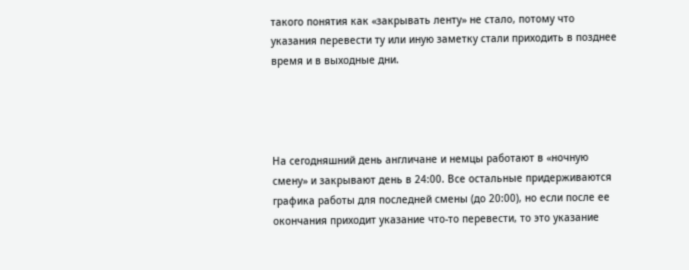такого понятия как «закрывать ленту» не стало, потому что указания перевести ту или иную заметку стали приходить в позднее время и в выходные дни.




На сегодняшний день англичане и немцы работают в «ночную смену» и закрывают день в 24:00. Все остальные придерживаются графика работы для последней смены (до 20:00), но если после ее окончания приходит указание что-то перевести, то это указание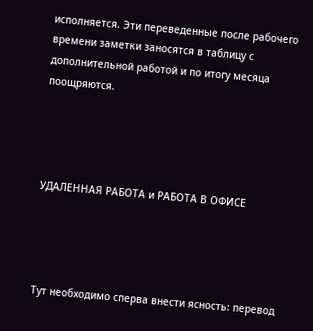исполняется. Эти переведенные после рабочего времени заметки заносятся в таблицу с дополнительной работой и по итогу месяца поощряются.




УДАЛЕННАЯ РАБОТА и РАБОТА В ОФИСЕ




Тут необходимо сперва внести ясность: перевод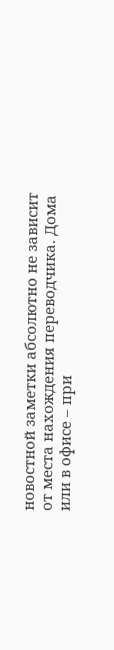новостной заметки абсолютно не зависит от места нахождения переводчика. Дома или в офисе – при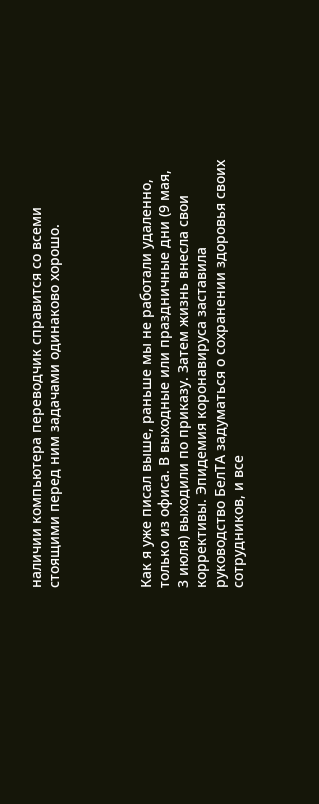наличии компьютера переводчик справится со всеми стоящими перед ним задачами одинаково хорошо.




Как я уже писал выше, раньше мы не работали удаленно, только из офиса. В выходные или праздничные дни (9 мая, 3 июля) выходили по приказу. Затем жизнь внесла свои коррективы. Эпидемия коронавируса заставила руководство БелТА задуматься о сохранении здоровья своих сотрудников, и все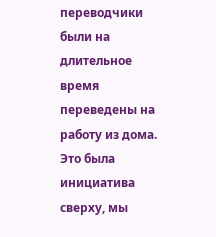переводчики были на длительное время переведены на работу из дома. Это была инициатива сверху, мы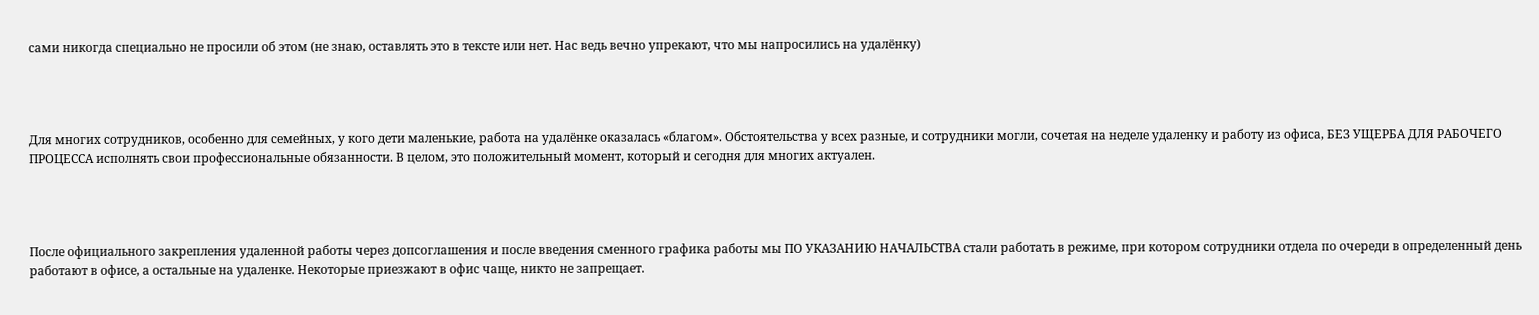сами никогда специально не просили об этом (не знаю, оставлять это в тексте или нет. Нас ведь вечно упрекают, что мы напросились на удалёнку)




Для многих сотрудников, особенно для семейных, у кого дети маленькие, работа на удалёнке оказалась «благом». Обстоятельства у всех разные, и сотрудники могли, сочетая на неделе удаленку и работу из офиса, БЕЗ УЩЕРБА ДЛЯ РАБОЧЕГО ПРОЦЕССА исполнять свои профессиональные обязанности. В целом, это положительный момент, который и сегодня для многих актуален.




После официального закрепления удаленной работы через допсоглашения и после введения сменного графика работы мы ПО УКАЗАНИЮ НАЧАЛЬСТВА стали работать в режиме, при котором сотрудники отдела по очереди в определенный день работают в офисе, а остальные на удаленке. Некоторые приезжают в офис чаще, никто не запрещает.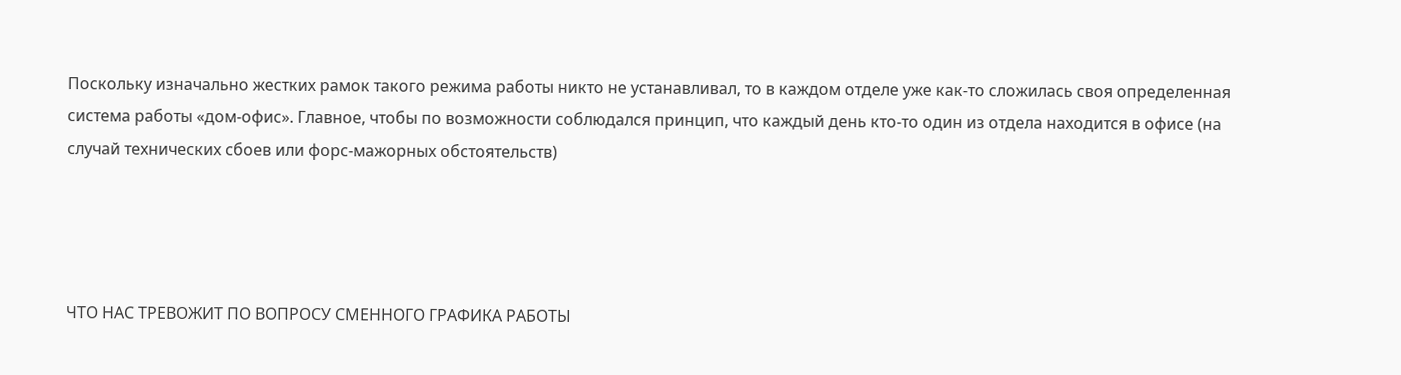Поскольку изначально жестких рамок такого режима работы никто не устанавливал, то в каждом отделе уже как-то сложилась своя определенная система работы «дом-офис». Главное, чтобы по возможности соблюдался принцип, что каждый день кто-то один из отдела находится в офисе (на случай технических сбоев или форс-мажорных обстоятельств)




ЧТО НАС ТРЕВОЖИТ ПО ВОПРОСУ СМЕННОГО ГРАФИКА РАБОТЫ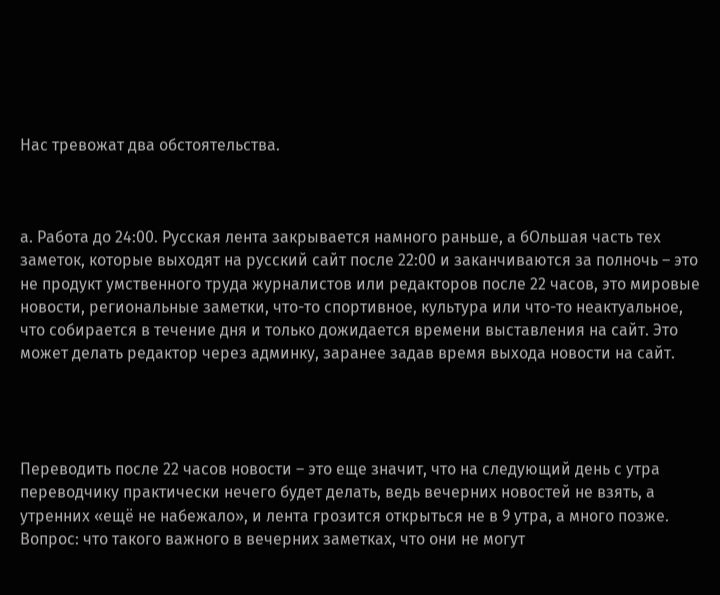Нас тревожат два обстоятельства.



а. Работа до 24:00. Русская лента закрывается намного раньше, а бОльшая часть тех заметок, которые выходят на русский сайт после 22:00 и заканчиваются за полночь – это не продукт умственного труда журналистов или редакторов после 22 часов, это мировые новости, региональные заметки, что-то спортивное, культура или что-то неактуальное, что собирается в течение дня и только дожидается времени выставления на сайт. Это может делать редактор через админку, заранее задав время выхода новости на сайт.




Переводить после 22 часов новости – это еще значит, что на следующий день с утра переводчику практически нечего будет делать, ведь вечерних новостей не взять, а утренних «ещё не набежало», и лента грозится открыться не в 9 утра, а много позже. Вопрос: что такого важного в вечерних заметках, что они не могут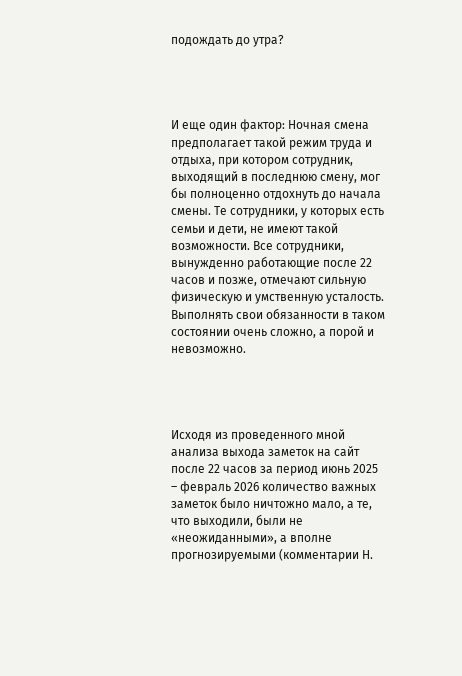подождать до утра?




И еще один фактор: Ночная смена предполагает такой режим труда и отдыха, при котором сотрудник, выходящий в последнюю смену, мог бы полноценно отдохнуть до начала смены. Те сотрудники, у которых есть семьи и дети, не имеют такой возможности. Все сотрудники, вынужденно работающие после 22 часов и позже, отмечают сильную физическую и умственную усталость. Выполнять свои обязанности в таком состоянии очень сложно, а порой и невозможно.




Исходя из проведенного мной анализа выхода заметок на сайт после 22 часов за период июнь 2025 – февраль 2026 количество важных заметок было ничтожно мало, а те, что выходили, были не «неожиданными», а вполне прогнозируемыми (комментарии Н.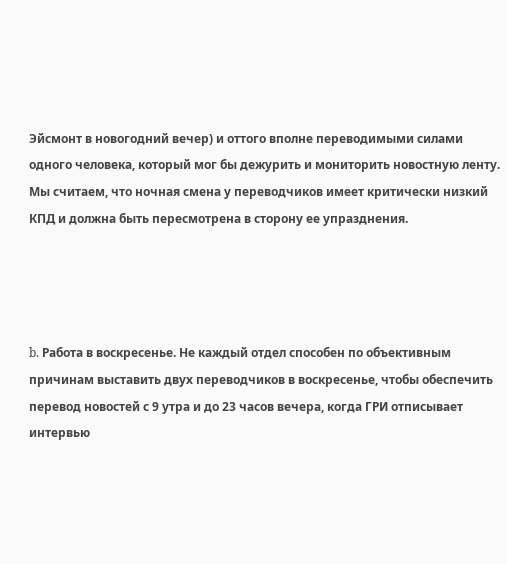Эйсмонт в новогодний вечер) и оттого вполне переводимыми силами одного человека, который мог бы дежурить и мониторить новостную ленту. Мы считаем, что ночная смена у переводчиков имеет критически низкий КПД и должна быть пересмотрена в сторону ее упразднения.




b. Работа в воскресенье. Не каждый отдел способен по объективным причинам выставить двух переводчиков в воскресенье, чтобы обеспечить перевод новостей с 9 утра и до 23 часов вечера, когда ГРИ отписывает интервью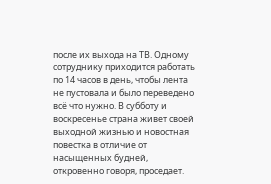после их выхода на ТВ. Одному сотруднику приходится работать по 14 часов в день, чтобы лента не пустовала и было переведено всё что нужно. В субботу и воскресенье страна живет своей выходной жизнью и новостная повестка в отличие от насыщенных будней, откровенно говоря, проседает.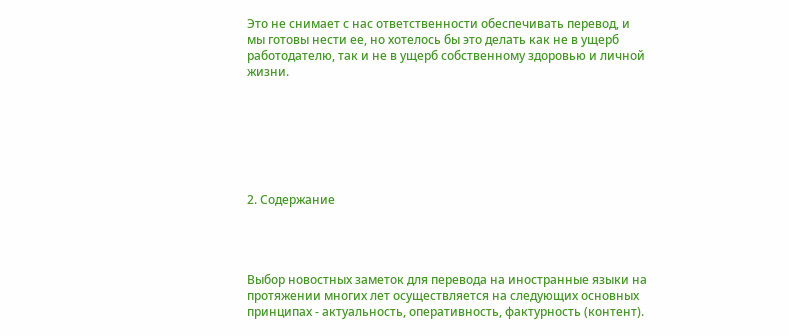Это не снимает с нас ответственности обеспечивать перевод, и мы готовы нести ее, но хотелось бы это делать как не в ущерб работодателю, так и не в ущерб собственному здоровью и личной жизни.







2. Содержание




Выбор новостных заметок для перевода на иностранные языки на протяжении многих лет осуществляется на следующих основных принципах - актуальность, оперативность, фактурность (контент).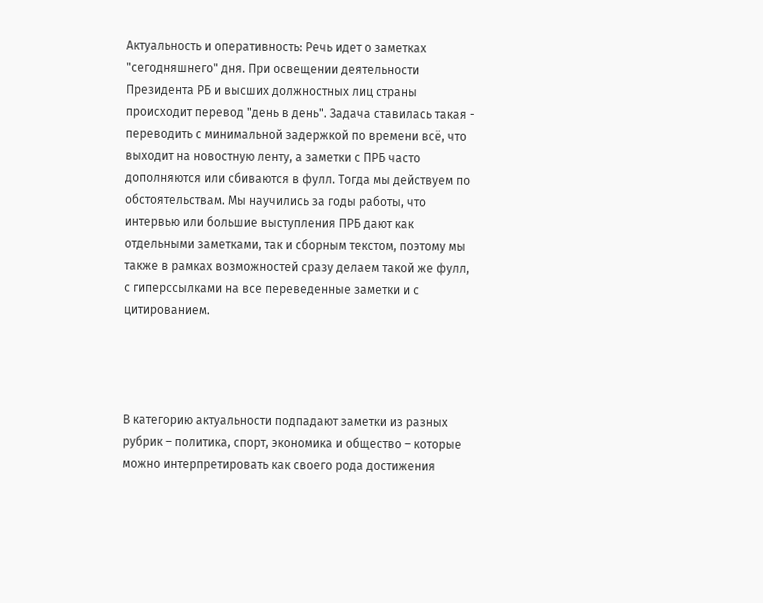Актуальность и оперативность: Речь идет о заметках "сегодняшнего" дня. При освещении деятельности Президента РБ и высших должностных лиц страны происходит перевод "день в день". Задача ставилась такая - переводить с минимальной задержкой по времени всё, что выходит на новостную ленту, а заметки с ПРБ часто дополняются или сбиваются в фулл. Тогда мы действуем по обстоятельствам. Мы научились за годы работы, что интервью или большие выступления ПРБ дают как отдельными заметками, так и сборным текстом, поэтому мы также в рамках возможностей сразу делаем такой же фулл, с гиперссылками на все переведенные заметки и с цитированием.




В категорию актуальности подпадают заметки из разных рубрик – политика, спорт, экономика и общество – которые можно интерпретировать как своего рода достижения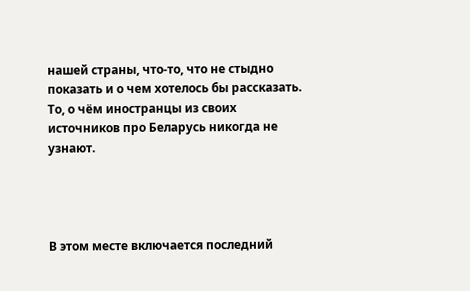нашей страны, что-то, что не стыдно показать и о чем хотелось бы рассказать. То, о чём иностранцы из своих источников про Беларусь никогда не узнают.




В этом месте включается последний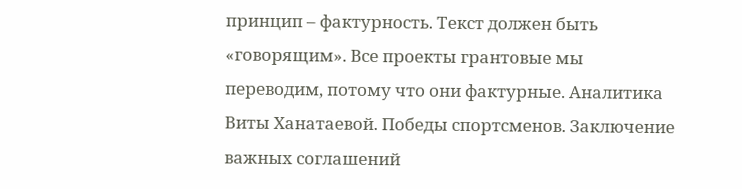принцип – фактурность. Текст должен быть «говорящим». Все проекты грантовые мы переводим, потому что они фактурные. Аналитика Виты Ханатаевой. Победы спортсменов. Заключение важных соглашений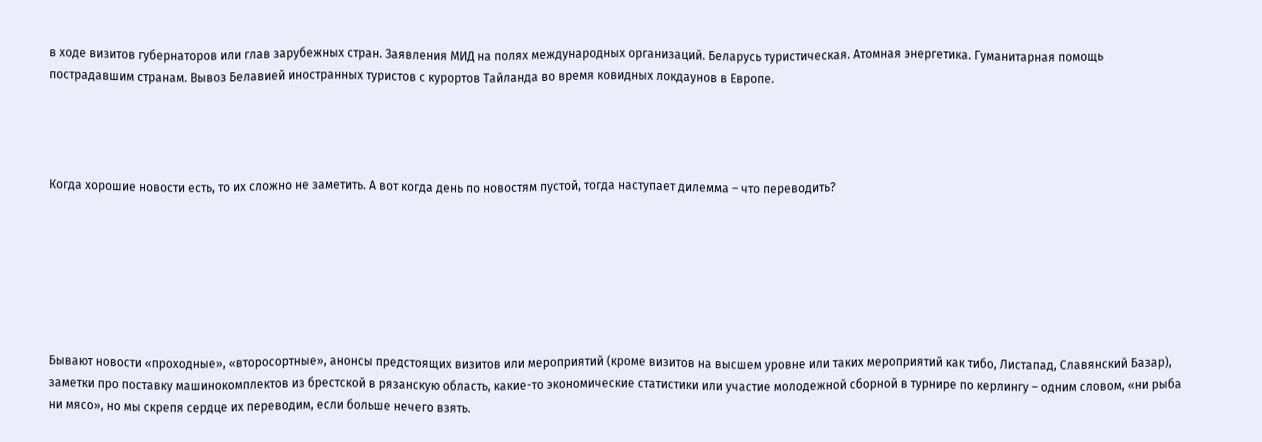в ходе визитов губернаторов или глав зарубежных стран. Заявления МИД на полях международных организаций. Беларусь туристическая. Атомная энергетика. Гуманитарная помощь пострадавшим странам. Вывоз Белавией иностранных туристов с курортов Тайланда во время ковидных локдаунов в Европе.




Когда хорошие новости есть, то их сложно не заметить. А вот когда день по новостям пустой, тогда наступает дилемма – что переводить?







Бывают новости «проходные», «второсортные», анонсы предстоящих визитов или мероприятий (кроме визитов на высшем уровне или таких мероприятий как тибо, Листапад, Славянский Базар), заметки про поставку машинокомплектов из брестской в рязанскую область, какие-то экономические статистики или участие молодежной сборной в турнире по керлингу – одним словом, «ни рыба ни мясо», но мы скрепя сердце их переводим, если больше нечего взять.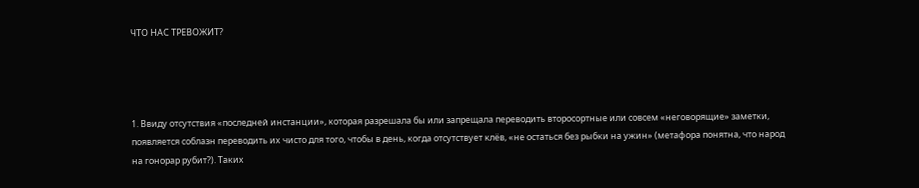ЧТО НАС ТРЕВОЖИТ?




1. Ввиду отсутствия «последней инстанции», которая разрешала бы или запрещала переводить второсортные или совсем «неговорящие» заметки, появляется соблазн переводить их чисто для того, чтобы в день, когда отсутствует клёв, «не остаться без рыбки на ужин» (метафора понятна, что народ на гонорар рубит?). Таких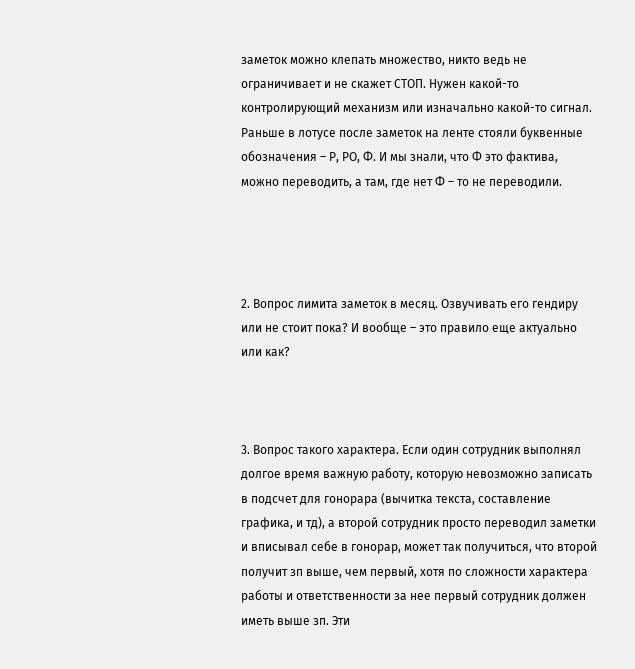заметок можно клепать множество, никто ведь не ограничивает и не скажет СТОП. Нужен какой-то контролирующий механизм или изначально какой-то сигнал. Раньше в лотусе после заметок на ленте стояли буквенные обозначения – Р, РО, Ф. И мы знали, что Ф это фактива, можно переводить, а там, где нет Ф – то не переводили.




2. Вопрос лимита заметок в месяц. Озвучивать его гендиру или не стоит пока? И вообще – это правило еще актуально или как?



3. Вопрос такого характера. Если один сотрудник выполнял долгое время важную работу, которую невозможно записать в подсчет для гонорара (вычитка текста, составление графика, и тд), а второй сотрудник просто переводил заметки и вписывал себе в гонорар, может так получиться, что второй получит зп выше, чем первый, хотя по сложности характера работы и ответственности за нее первый сотрудник должен иметь выше зп. Эти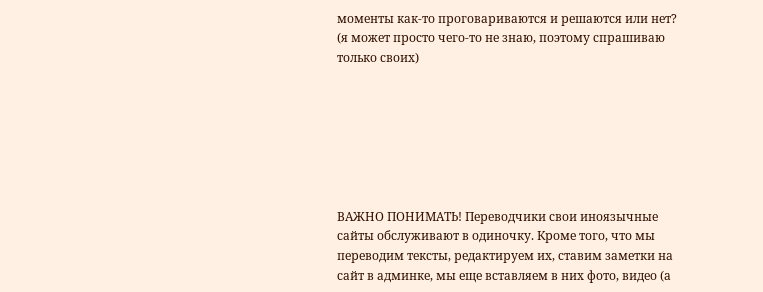моменты как-то проговариваются и решаются или нет? (я может просто чего-то не знаю, поэтому спрашиваю только своих)







ВАЖНО ПОНИМАТЬ! Переводчики свои иноязычные сайты обслуживают в одиночку. Кроме того, что мы переводим тексты, редактируем их, ставим заметки на сайт в админке, мы еще вставляем в них фото, видео (а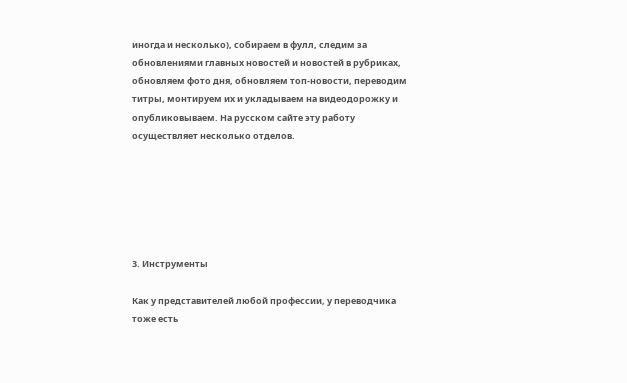иногда и несколько), собираем в фулл, следим за обновлениями главных новостей и новостей в рубриках, обновляем фото дня, обновляем топ-новости, переводим титры, монтируем их и укладываем на видеодорожку и опубликовываем. На русском сайте эту работу осуществляет несколько отделов.






3. Инструменты

Как у представителей любой профессии, у переводчика тоже есть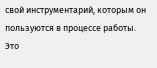свой инструментарий, которым он пользуются в процессе работы. Это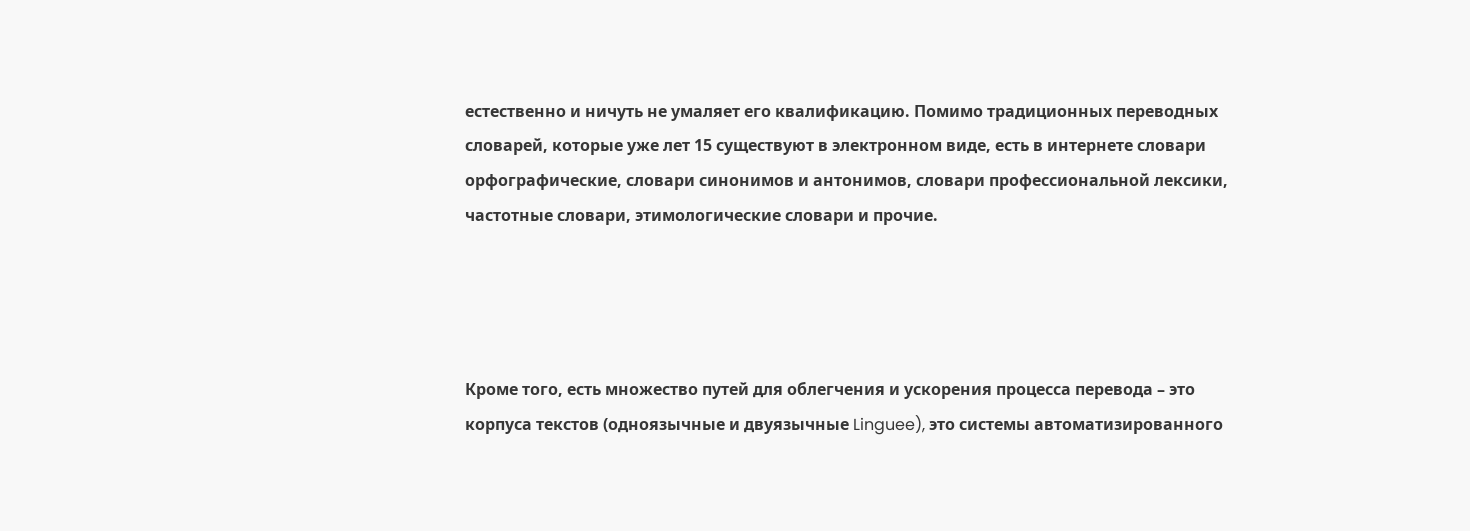естественно и ничуть не умаляет его квалификацию. Помимо традиционных переводных словарей, которые уже лет 15 существуют в электронном виде, есть в интернете словари орфографические, словари синонимов и антонимов, словари профессиональной лексики, частотные словари, этимологические словари и прочие.




Кроме того, есть множество путей для облегчения и ускорения процесса перевода – это корпуса текстов (одноязычные и двуязычные Linguee), это системы автоматизированного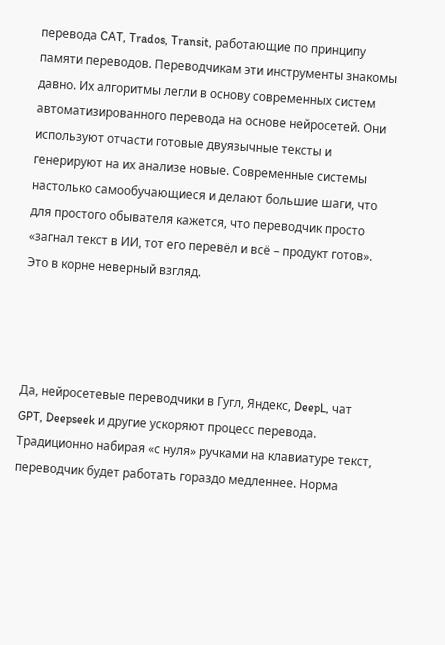перевода CAT, Trados, Transit, работающие по принципу памяти переводов. Переводчикам эти инструменты знакомы давно. Их алгоритмы легли в основу современных систем автоматизированного перевода на основе нейросетей. Они используют отчасти готовые двуязычные тексты и генерируют на их анализе новые. Современные системы настолько самообучающиеся и делают большие шаги, что для простого обывателя кажется, что переводчик просто «загнал текст в ИИ, тот его перевёл и всё – продукт готов». Это в корне неверный взгляд.




Да, нейросетевые переводчики в Гугл, Яндекс, DeepL, чат GPT, Deepseek и другие ускоряют процесс перевода. Традиционно набирая «с нуля» ручками на клавиатуре текст, переводчик будет работать гораздо медленнее. Норма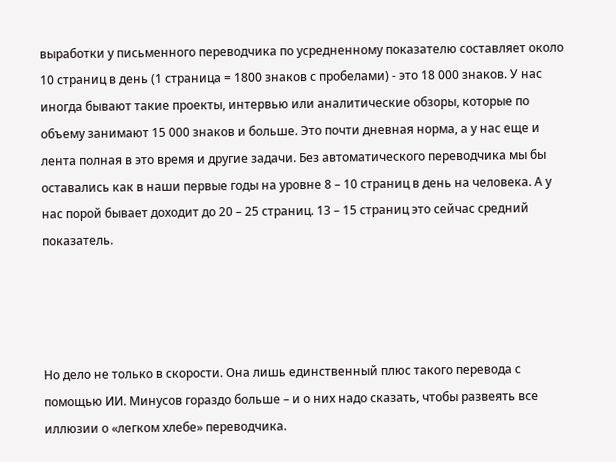выработки у письменного переводчика по усредненному показателю составляет около 10 страниц в день (1 страница = 1800 знаков с пробелами) - это 18 000 знаков. У нас иногда бывают такие проекты, интервью или аналитические обзоры, которые по объему занимают 15 000 знаков и больше. Это почти дневная норма, а у нас еще и лента полная в это время и другие задачи. Без автоматического переводчика мы бы оставались как в наши первые годы на уровне 8 – 10 страниц в день на человека. А у нас порой бывает доходит до 20 – 25 страниц. 13 – 15 страниц это сейчас средний показатель.




Но дело не только в скорости. Она лишь единственный плюс такого перевода с помощью ИИ. Минусов гораздо больше – и о них надо сказать, чтобы развеять все иллюзии о «легком хлебе» переводчика.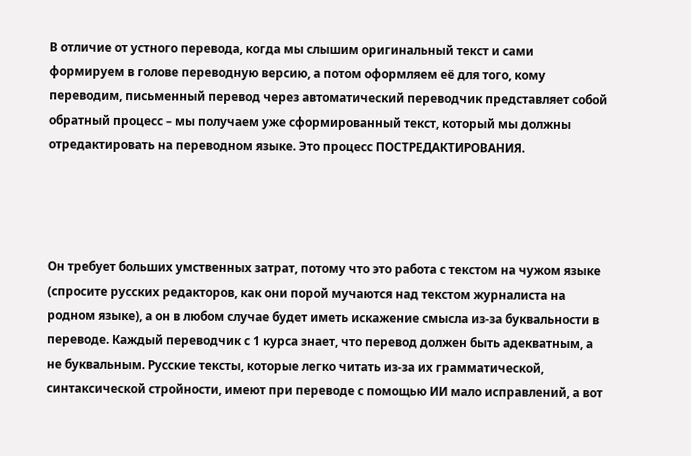В отличие от устного перевода, когда мы слышим оригинальный текст и сами формируем в голове переводную версию, а потом оформляем её для того, кому переводим, письменный перевод через автоматический переводчик представляет собой обратный процесс – мы получаем уже сформированный текст, который мы должны отредактировать на переводном языке. Это процесс ПОСТРЕДАКТИРОВАНИЯ.




Он требует больших умственных затрат, потому что это работа с текстом на чужом языке (спросите русских редакторов, как они порой мучаются над текстом журналиста на родном языке), а он в любом случае будет иметь искажение смысла из-за буквальности в переводе. Каждый переводчик с 1 курса знает, что перевод должен быть адекватным, а не буквальным. Русские тексты, которые легко читать из-за их грамматической, синтаксической стройности, имеют при переводе с помощью ИИ мало исправлений, а вот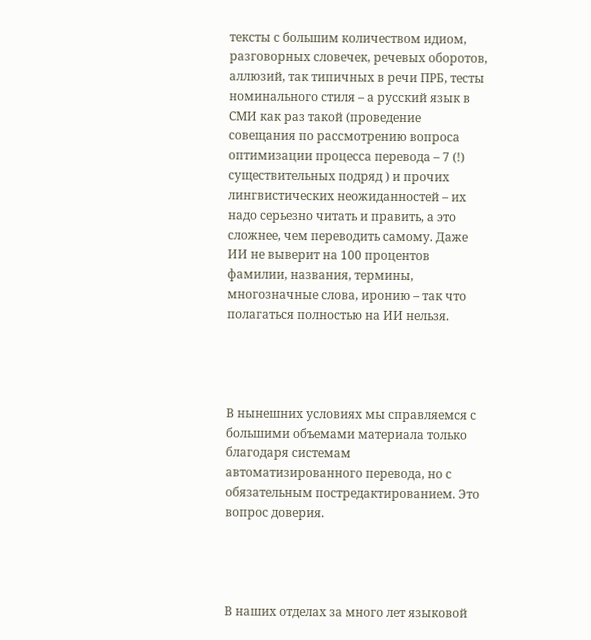тексты с большим количеством идиом, разговорных словечек, речевых оборотов, аллюзий, так типичных в речи ПРБ, тесты номинального стиля – а русский язык в СМИ как раз такой (проведение совещания по рассмотрению вопроса оптимизации процесса перевода – 7 (!) существительных подряд ) и прочих лингвистических неожиданностей – их надо серьезно читать и править, а это сложнее, чем переводить самому. Даже ИИ не выверит на 100 процентов фамилии, названия, термины, многозначные слова, иронию – так что полагаться полностью на ИИ нельзя.




В нынешних условиях мы справляемся с большими объемами материала только благодаря системам автоматизированного перевода, но с обязательным постредактированием. Это вопрос доверия.




В наших отделах за много лет языковой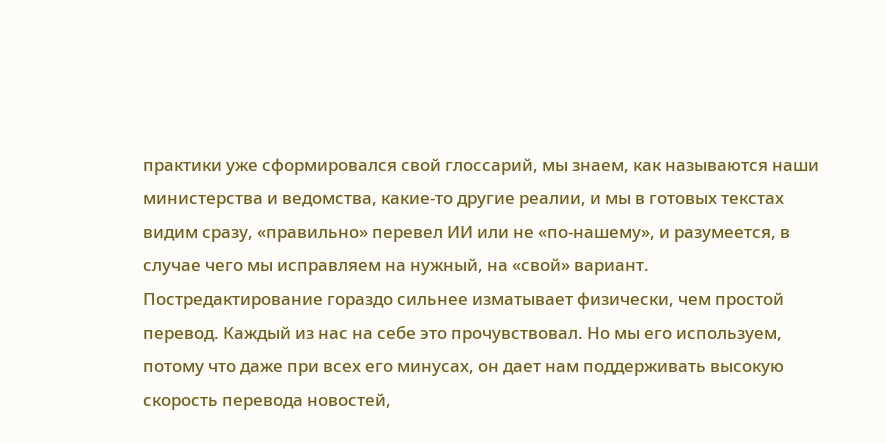практики уже сформировался свой глоссарий, мы знаем, как называются наши министерства и ведомства, какие-то другие реалии, и мы в готовых текстах видим сразу, «правильно» перевел ИИ или не «по-нашему», и разумеется, в случае чего мы исправляем на нужный, на «свой» вариант. Постредактирование гораздо сильнее изматывает физически, чем простой перевод. Каждый из нас на себе это прочувствовал. Но мы его используем, потому что даже при всех его минусах, он дает нам поддерживать высокую скорость перевода новостей,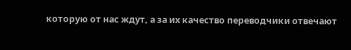которую от нас ждут, а за их качество переводчики отвечают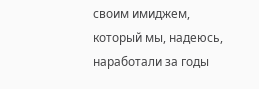своим имиджем, который мы, надеюсь, наработали за годы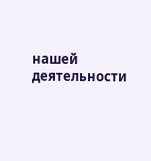нашей деятельности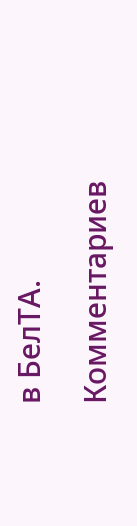в БелТА.

Комментариев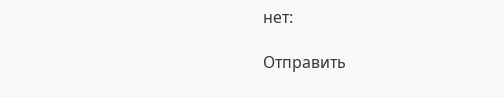нет:

Отправить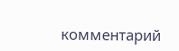комментарий